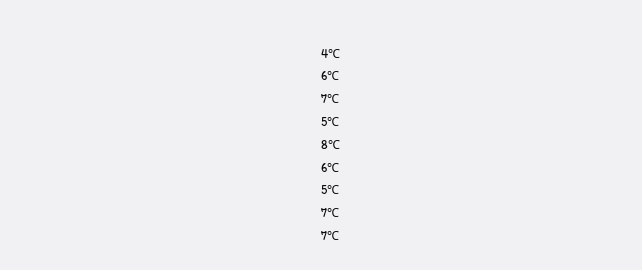4℃
6℃
7℃
5℃
8℃
6℃
5℃
7℃
7℃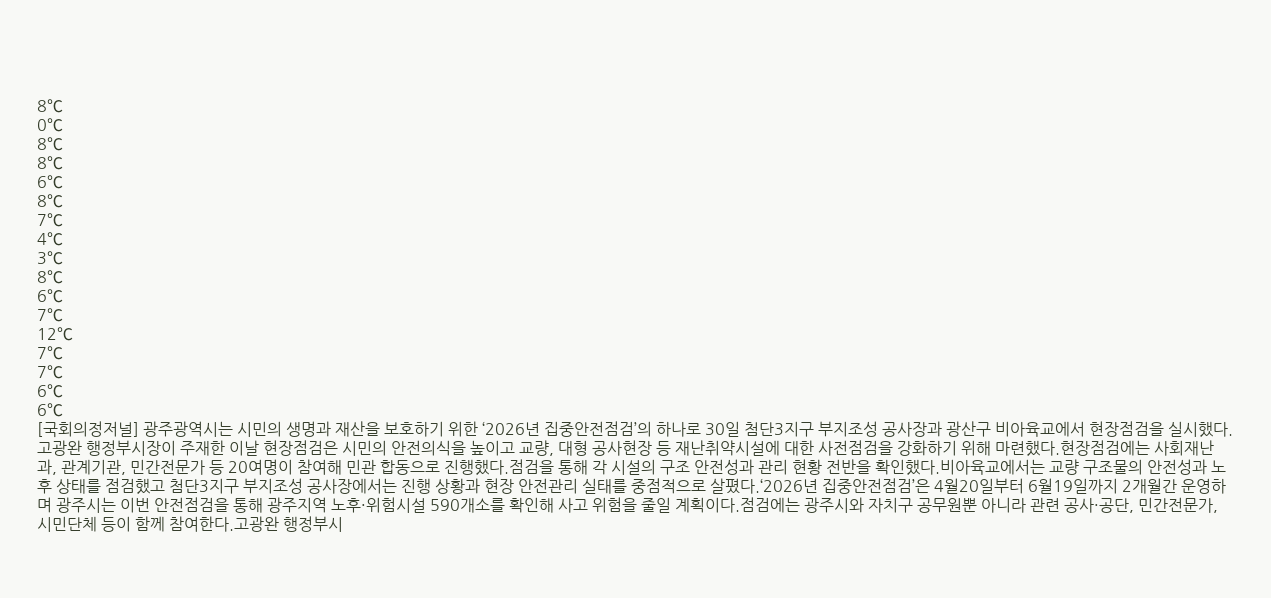8℃
0℃
8℃
8℃
6℃
8℃
7℃
4℃
3℃
8℃
6℃
7℃
12℃
7℃
7℃
6℃
6℃
[국회의정저널] 광주광역시는 시민의 생명과 재산을 보호하기 위한 ‘2026년 집중안전점검’의 하나로 30일 첨단3지구 부지조성 공사장과 광산구 비아육교에서 현장점검을 실시했다.고광완 행정부시장이 주재한 이날 현장점검은 시민의 안전의식을 높이고 교량, 대형 공사현장 등 재난취약시설에 대한 사전점검을 강화하기 위해 마련했다.현장점검에는 사회재난과, 관계기관, 민간전문가 등 20여명이 참여해 민관 합동으로 진행했다.점검을 통해 각 시설의 구조 안전성과 관리 현황 전반을 확인했다.비아육교에서는 교량 구조물의 안전성과 노후 상태를 점검했고 첨단3지구 부지조성 공사장에서는 진행 상황과 현장 안전관리 실태를 중점적으로 살폈다.‘2026년 집중안전점검’은 4월20일부터 6월19일까지 2개월간 운영하며 광주시는 이번 안전점검을 통해 광주지역 노후·위험시설 590개소를 확인해 사고 위험을 줄일 계획이다.점검에는 광주시와 자치구 공무원뿐 아니라 관련 공사·공단, 민간전문가, 시민단체 등이 함께 참여한다.고광완 행정부시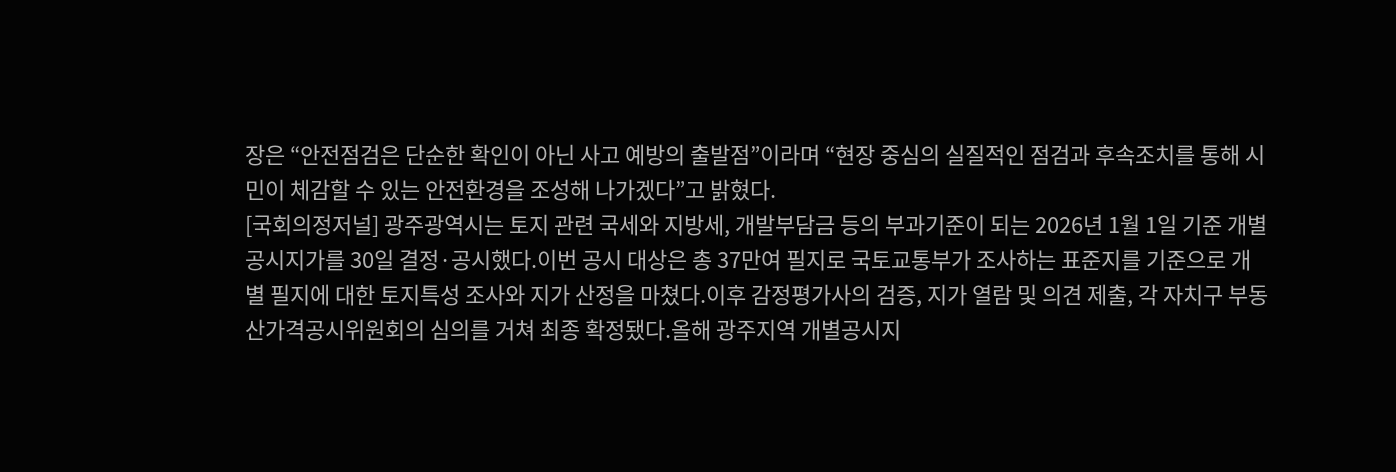장은 “안전점검은 단순한 확인이 아닌 사고 예방의 출발점”이라며 “현장 중심의 실질적인 점검과 후속조치를 통해 시민이 체감할 수 있는 안전환경을 조성해 나가겠다”고 밝혔다.
[국회의정저널] 광주광역시는 토지 관련 국세와 지방세, 개발부담금 등의 부과기준이 되는 2026년 1월 1일 기준 개별공시지가를 30일 결정·공시했다.이번 공시 대상은 총 37만여 필지로 국토교통부가 조사하는 표준지를 기준으로 개별 필지에 대한 토지특성 조사와 지가 산정을 마쳤다.이후 감정평가사의 검증, 지가 열람 및 의견 제출, 각 자치구 부동산가격공시위원회의 심의를 거쳐 최종 확정됐다.올해 광주지역 개별공시지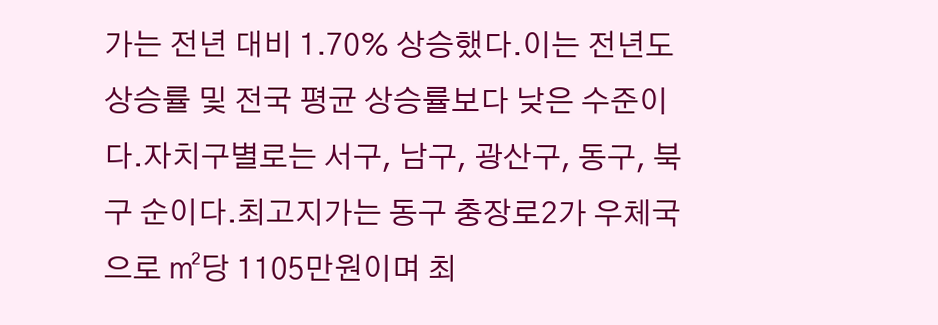가는 전년 대비 1.70% 상승했다.이는 전년도 상승률 및 전국 평균 상승률보다 낮은 수준이다.자치구별로는 서구, 남구, 광산구, 동구, 북구 순이다.최고지가는 동구 충장로2가 우체국으로 ㎡당 1105만원이며 최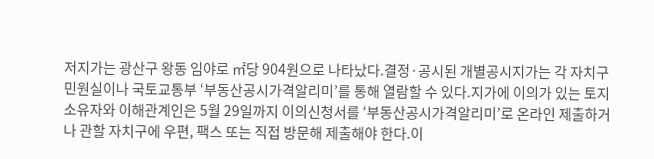저지가는 광산구 왕동 임야로 ㎡당 904원으로 나타났다.결정·공시된 개별공시지가는 각 자치구 민원실이나 국토교통부 ‘부동산공시가격알리미’를 통해 열람할 수 있다.지가에 이의가 있는 토지소유자와 이해관계인은 5월 29일까지 이의신청서를 ‘부동산공시가격알리미’로 온라인 제출하거나 관할 자치구에 우편, 팩스 또는 직접 방문해 제출해야 한다.이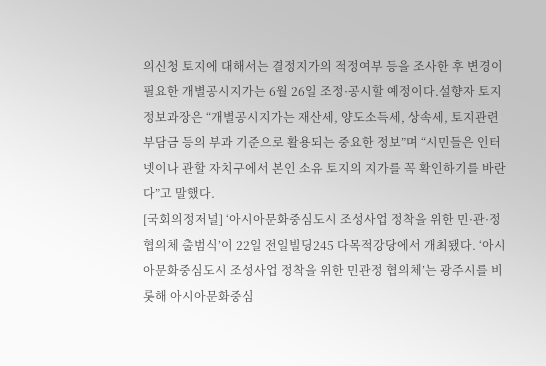의신청 토지에 대해서는 결정지가의 적정여부 등을 조사한 후 변경이 필요한 개별공시지가는 6월 26일 조정·공시할 예정이다.설향자 토지정보과장은 “개별공시지가는 재산세, 양도소득세, 상속세, 토지관련 부담금 등의 부과 기준으로 활용되는 중요한 정보”며 “시민들은 인터넷이나 관할 자치구에서 본인 소유 토지의 지가를 꼭 확인하기를 바란다”고 말했다.
[국회의정저널] ‘아시아문화중심도시 조성사업 정착을 위한 민·관·정 협의체 출범식’이 22일 전일빌딩245 다목적강당에서 개최됐다. ‘아시아문화중심도시 조성사업 정착을 위한 민관정 협의체’는 광주시를 비롯해 아시아문화중심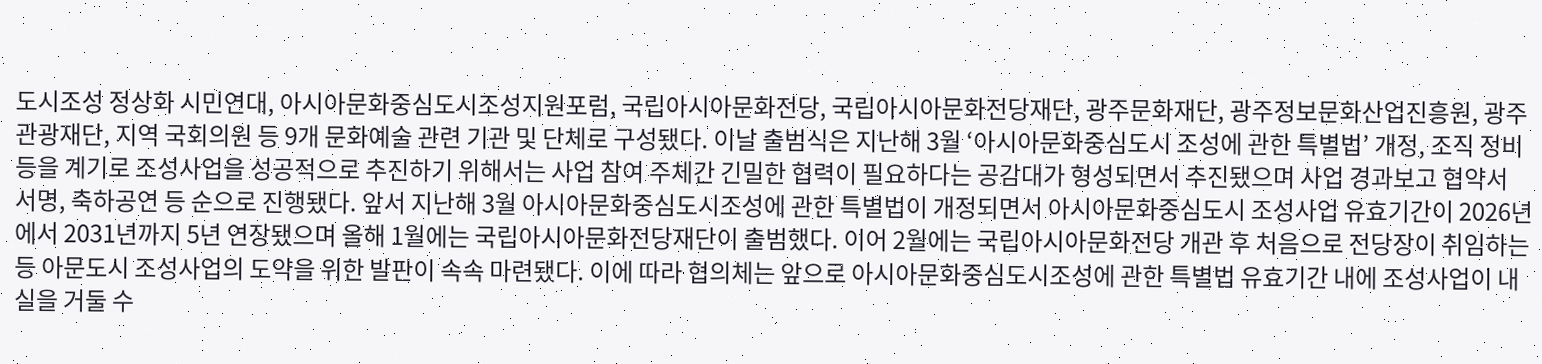도시조성 정상화 시민연대, 아시아문화중심도시조성지원포럼, 국립아시아문화전당, 국립아시아문화전당재단, 광주문화재단, 광주정보문화산업진흥원, 광주관광재단, 지역 국회의원 등 9개 문화예술 관련 기관 및 단체로 구성됐다. 이날 출범식은 지난해 3월 ‘아시아문화중심도시 조성에 관한 특별법’ 개정, 조직 정비 등을 계기로 조성사업을 성공적으로 추진하기 위해서는 사업 참여 주체간 긴밀한 협력이 필요하다는 공감대가 형성되면서 추진됐으며 사업 경과보고 협약서 서명, 축하공연 등 순으로 진행됐다. 앞서 지난해 3월 아시아문화중심도시조성에 관한 특별법이 개정되면서 아시아문화중심도시 조성사업 유효기간이 2026년에서 2031년까지 5년 연장됐으며 올해 1월에는 국립아시아문화전당재단이 출범했다. 이어 2월에는 국립아시아문화전당 개관 후 처음으로 전당장이 취임하는 등 아문도시 조성사업의 도약을 위한 발판이 속속 마련됐다. 이에 따라 협의체는 앞으로 아시아문화중심도시조성에 관한 특별법 유효기간 내에 조성사업이 내실을 거둘 수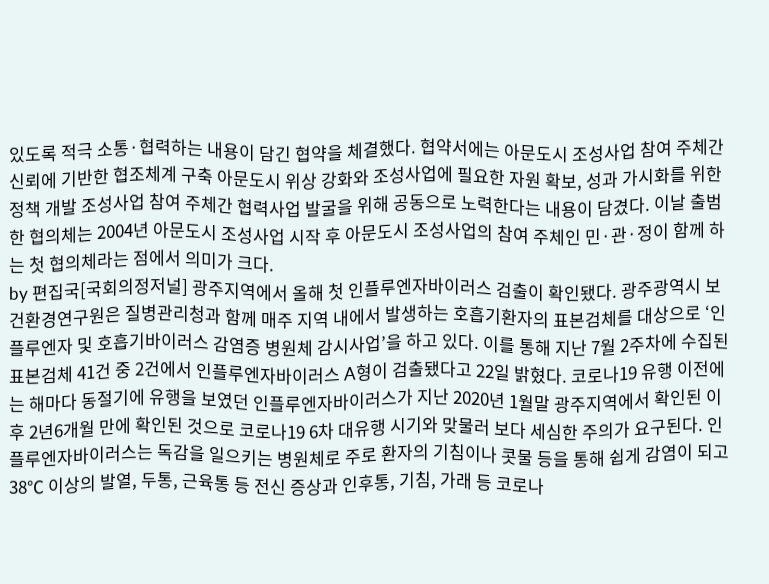있도록 적극 소통·협력하는 내용이 담긴 협약을 체결했다. 협약서에는 아문도시 조성사업 참여 주체간 신뢰에 기반한 협조체계 구축 아문도시 위상 강화와 조성사업에 필요한 자원 확보, 성과 가시화를 위한 정책 개발 조성사업 참여 주체간 협력사업 발굴을 위해 공동으로 노력한다는 내용이 담겼다. 이날 출범한 협의체는 2004년 아문도시 조성사업 시작 후 아문도시 조성사업의 참여 주체인 민·관·정이 함께 하는 첫 협의체라는 점에서 의미가 크다.
by 편집국[국회의정저널] 광주지역에서 올해 첫 인플루엔자바이러스 검출이 확인됐다. 광주광역시 보건환경연구원은 질병관리청과 함께 매주 지역 내에서 발생하는 호흡기환자의 표본검체를 대상으로 ‘인플루엔자 및 호흡기바이러스 감염증 병원체 감시사업’을 하고 있다. 이를 통해 지난 7월 2주차에 수집된 표본검체 41건 중 2건에서 인플루엔자바이러스 A형이 검출됐다고 22일 밝혔다. 코로나19 유행 이전에는 해마다 동절기에 유행을 보였던 인플루엔자바이러스가 지난 2020년 1월말 광주지역에서 확인된 이후 2년6개월 만에 확인된 것으로 코로나19 6차 대유행 시기와 맞물러 보다 세심한 주의가 요구된다. 인플루엔자바이러스는 독감을 일으키는 병원체로 주로 환자의 기침이나 콧물 등을 통해 쉽게 감염이 되고 38℃ 이상의 발열, 두통, 근육통 등 전신 증상과 인후통, 기침, 가래 등 코로나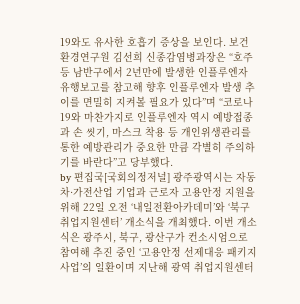19와도 유사한 호흡기 증상을 보인다. 보건환경연구원 김선희 신종감염병과장은 “호주 등 남반구에서 2년만에 발생한 인플루엔자 유행보고를 참고해 향후 인플루엔자 발생 추이를 면밀히 지켜볼 필요가 있다”며 “코로나19와 마찬가지로 인플루엔자 역시 예방접종과 손 씻기, 마스크 착용 등 개인위생관리를 통한 예방관리가 중요한 만큼 각별히 주의하기를 바란다”고 당부했다.
by 편집국[국회의정저널] 광주광역시는 자동차·가전산업 기업과 근로자 고용안정 지원을 위해 22일 오전 ‘내일전환아카데미’와 ‘북구 취업지원센터’ 개소식을 개최했다. 이번 개소식은 광주시, 북구, 광산구가 컨소시엄으로 참여해 추진 중인 ‘고용안정 선제대응 패키지사업’의 일환이며 지난해 광역 취업지원센터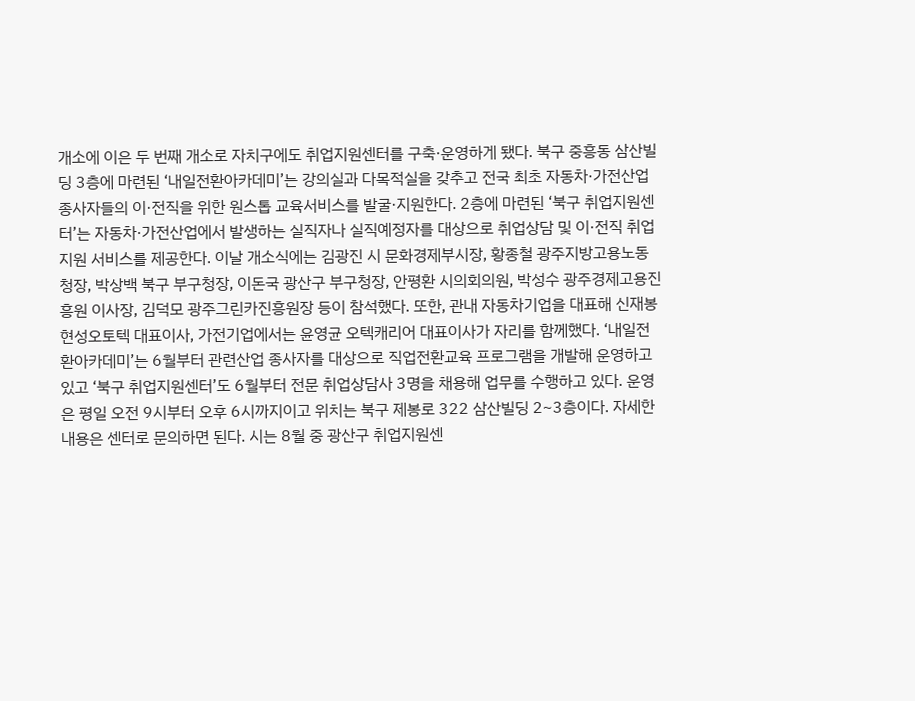개소에 이은 두 번째 개소로 자치구에도 취업지원센터를 구축·운영하게 됐다. 북구 중흥동 삼산빌딩 3층에 마련된 ‘내일전환아카데미’는 강의실과 다목적실을 갖추고 전국 최초 자동차·가전산업 종사자들의 이·전직을 위한 원스톱 교육서비스를 발굴·지원한다. 2층에 마련된 ‘북구 취업지원센터’는 자동차·가전산업에서 발생하는 실직자나 실직예정자를 대상으로 취업상담 및 이·전직 취업지원 서비스를 제공한다. 이날 개소식에는 김광진 시 문화경제부시장, 황종철 광주지방고용노동청장, 박상백 북구 부구청장, 이돈국 광산구 부구청장, 안평환 시의회의원, 박성수 광주경제고용진흥원 이사장, 김덕모 광주그린카진흥원장 등이 참석했다. 또한, 관내 자동차기업을 대표해 신재봉 현성오토텍 대표이사, 가전기업에서는 윤영균 오텍캐리어 대표이사가 자리를 함께했다. ‘내일전환아카데미’는 6월부터 관련산업 종사자를 대상으로 직업전환교육 프로그램을 개발해 운영하고 있고 ‘북구 취업지원센터’도 6월부터 전문 취업상담사 3명을 채용해 업무를 수행하고 있다. 운영은 평일 오전 9시부터 오후 6시까지이고 위치는 북구 제봉로 322 삼산빌딩 2~3층이다. 자세한 내용은 센터로 문의하면 된다. 시는 8월 중 광산구 취업지원센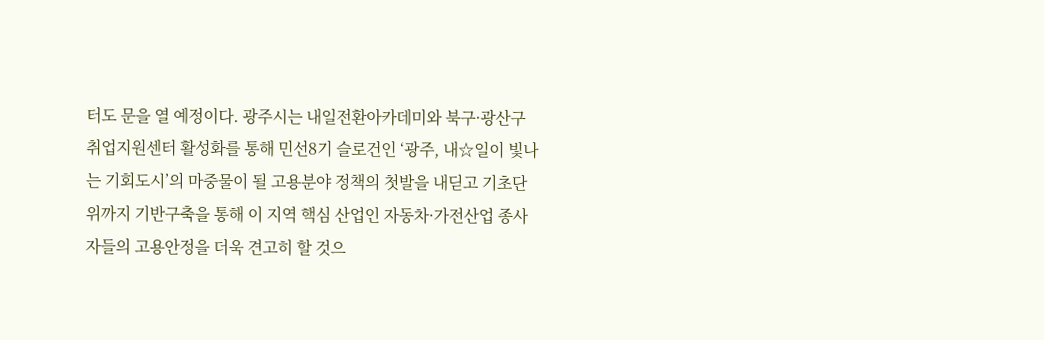터도 문을 열 예정이다. 광주시는 내일전환아카데미와 북구·광산구 취업지원센터 활성화를 통해 민선8기 슬로건인 ‘광주, 내☆일이 빛나는 기회도시’의 마중물이 될 고용분야 정책의 첫발을 내딛고 기초단위까지 기반구축을 통해 이 지역 핵심 산업인 자동차·가전산업 종사자들의 고용안정을 더욱 견고히 할 것으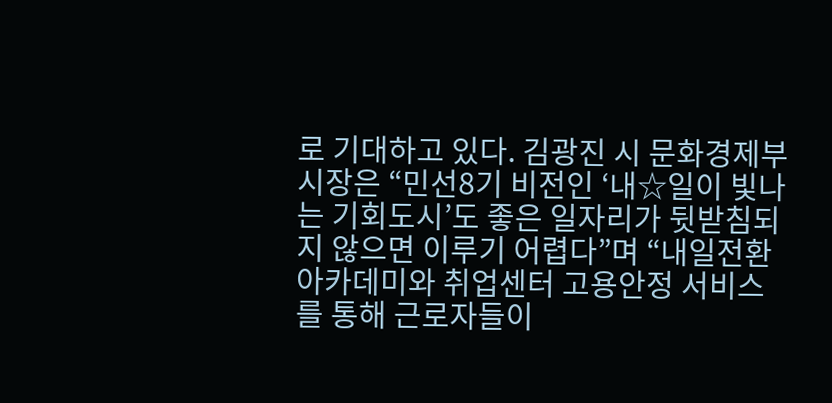로 기대하고 있다. 김광진 시 문화경제부시장은 “민선8기 비전인 ‘내☆일이 빛나는 기회도시’도 좋은 일자리가 뒷받침되지 않으면 이루기 어렵다”며 “내일전환아카데미와 취업센터 고용안정 서비스를 통해 근로자들이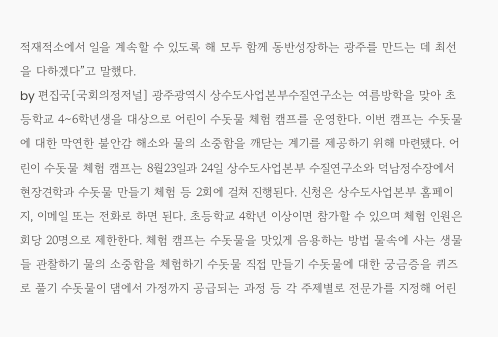적재적소에서 일을 계속할 수 있도록 해 모두 함께 동반성장하는 광주를 만드는 데 최선을 다하겠다”고 말했다.
by 편집국[국회의정저널] 광주광역시 상수도사업본부수질연구소는 여름방학을 맞아 초등학교 4∼6학년생을 대상으로 어린이 수돗물 체험 캠프를 운영한다. 이번 캠프는 수돗물에 대한 막연한 불안감 해소와 물의 소중함을 깨닫는 계기를 제공하기 위해 마련됐다. 어린이 수돗물 체험 캠프는 8월23일과 24일 상수도사업본부 수질연구소와 덕남정수장에서 현장견학과 수돗물 만들기 체험 등 2회에 걸쳐 진행된다. 신청은 상수도사업본부 홈페이지, 이메일 또는 전화로 하면 된다. 초등학교 4학년 이상이면 참가할 수 있으며 체험 인원은 회당 20명으로 제한한다. 체험 캠프는 수돗물을 맛있게 음용하는 방법 물속에 사는 생물들 관찰하기 물의 소중함을 체험하기 수돗물 직접 만들기 수돗물에 대한 궁금증을 퀴즈로 풀기 수돗물이 댐에서 가정까지 공급되는 과정 등 각 주제별로 전문가를 지정해 어린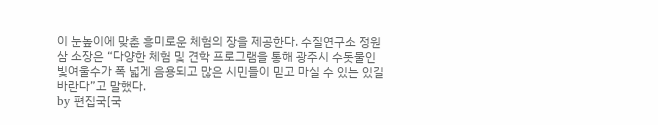이 눈높이에 맞춘 흥미로운 체험의 장을 제공한다. 수질연구소 정원삼 소장은 “다양한 체험 및 견학 프로그램을 통해 광주시 수돗물인 빛여울수가 폭 넓게 음용되고 많은 시민들이 믿고 마실 수 있는 있길 바란다”고 말했다.
by 편집국[국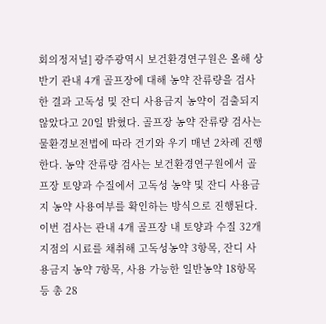회의정저널] 광주광역시 보건환경연구원은 올해 상반기 관내 4개 골프장에 대해 농약 잔류량을 검사한 결과 고독성 및 잔디 사용금지 농약이 검출되지 않았다고 20일 밝혔다. 골프장 농약 잔류량 검사는 물환경보전법에 따라 건기와 우기 매년 2차례 진행한다. 농약 잔류량 검사는 보건환경연구원에서 골프장 토양과 수질에서 고독성 농약 및 잔디 사용금지 농약 사용여부를 확인하는 방식으로 진행된다. 이번 검사는 관내 4개 골프장 내 토양과 수질 32개 지점의 시료를 채취해 고독성농약 3항목, 잔디 사용금지 농약 7항목, 사용 가능한 일반농약 18항목 등 총 28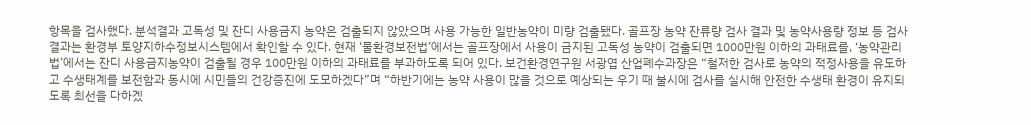항목을 검사했다. 분석결과 고독성 및 잔디 사용금지 농약은 검출되지 않았으며 사용 가능한 일반농약이 미량 검출됐다. 골프장 농약 잔류량 검사 결과 및 농약사용량 정보 등 검사 결과는 환경부 토양지하수정보시스템에서 확인할 수 있다. 현재 ‘물환경보전법’에서는 골프장에서 사용이 금지된 고독성 농약이 검출되면 1000만원 이하의 과태료를, ‘농약관리법’에서는 잔디 사용금지농약이 검출될 경우 100만원 이하의 과태료를 부과하도록 되어 있다. 보건환경연구원 서광엽 산업폐수과장은 “철저한 검사로 농약의 적정사용을 유도하고 수생태계를 보전함과 동시에 시민들의 건강증진에 도모하겠다”며 “하반기에는 농약 사용이 많을 것으로 예상되는 우기 때 불시에 검사를 실시해 안전한 수생태 환경이 유지되도록 최선을 다하겠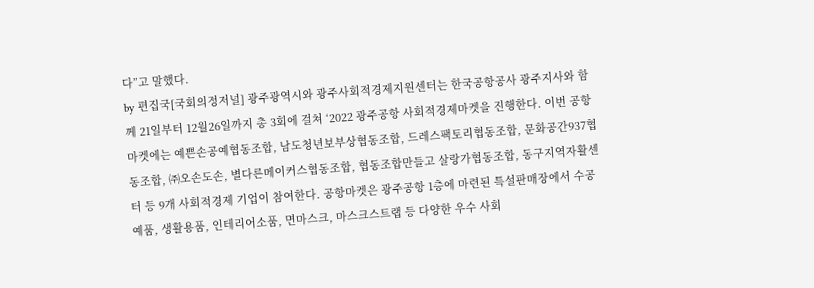다”고 말했다.
by 편집국[국회의정저널] 광주광역시와 광주사회적경제지원센터는 한국공항공사 광주지사와 함께 21일부터 12월26일까지 총 3회에 걸쳐 ‘2022 광주공항 사회적경제마켓을 진행한다. 이번 공항마켓에는 예쁜손공예협동조합, 남도청년보부상협동조합, 드레스팩토리협동조합, 문화공간937협동조합, ㈜오손도손, 별다른메이커스협동조합, 협동조합만들고 살랑가협동조합, 동구지역자활센터 등 9개 사회적경제 기업이 참여한다. 공항마켓은 광주공항 1층에 마련된 특설판매장에서 수공예품, 생활용품, 인테리어소품, 면마스크, 마스크스트랩 등 다양한 우수 사회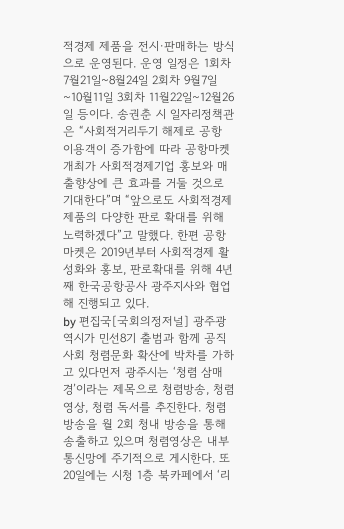적경제 제품을 전시·판매하는 방식으로 운영된다. 운영 일정은 1회차 7월21일~8월24일 2회차 9월7일~10월11일 3회차 11월22일~12월26일 등이다. 송권춘 시 일자리정책관은 “사회적거리두기 해제로 공항 이용객이 증가함에 따라 공항마켓 개최가 사회적경제기업 홍보와 매출향상에 큰 효과를 거둘 것으로 기대한다”며 “앞으로도 사회적경제 제품의 다양한 판로 확대를 위해 노력하겠다”고 말했다. 한편 공항마켓은 2019년부터 사회적경제 활성화와 홍보, 판로확대를 위해 4년째 한국공항공사 광주지사와 협업해 진행되고 있다.
by 편집국[국회의정저널] 광주광역시가 민선8기 출범과 함께 공직사회 청렴문화 확산에 박차를 가하고 있다먼저 광주시는 ‘청렴 삼매경’이라는 제목으로 청렴방송, 청렴영상, 청렴 독서를 추진한다. 청렴 방송을 월 2회 청내 방송을 통해 송출하고 있으며 청렴영상은 내부통신망에 주기적으로 게시한다. 또 20일에는 시청 1층 북카페에서 ‘리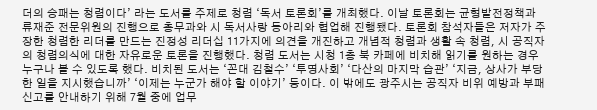더의 승패는 청렴이다’ 라는 도서를 주제로 청렴 ‘독서 토론회’를 개최했다. 이날 토론회는 균형발전정책과 류재준 전문위원의 진행으로 총무과와 시 독서사랑 동아리와 협업해 진행됐다. 토론회 참석자들은 저자가 주장한 청렴한 리더를 만드는 진정성 리더십 11가지에 의견을 개진하고 개념적 청렴과 생활 속 청렴, 시 공직자의 청렴의식에 대한 자유로운 토론을 진행했다. 청렴 도서는 시청 1층 북 카페에 비치해 읽기를 원하는 경우 누구나 볼 수 있도록 했다. 비치된 도서는 ‘꼰대 김철수’ ‘투명사회’ ‘다산의 마지막 습관’ ‘지금, 상사가 부당한 일을 지시했습니까’ ‘이제는 누군가 해야 할 이야기’ 등이다. 이 밖에도 광주시는 공직자 비위 예방과 부패 신고를 안내하기 위해 7월 중에 업무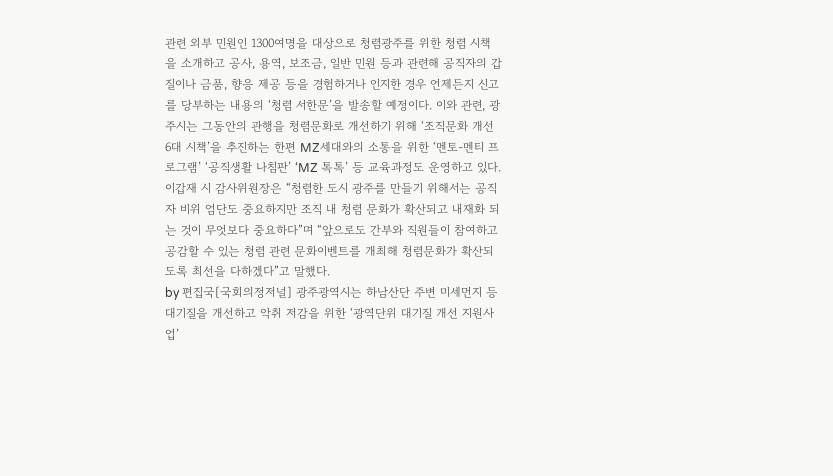관련 외부 민원인 1300여명을 대상으로 청렴광주를 위한 청렴 시책을 소개하고 공사, 용역, 보조금, 일반 민원 등과 관련해 공직자의 갑질이나 금품, 향응 제공 등을 경험하거나 인지한 경우 언제든지 신고를 당부하는 내용의 ‘청렴 서한문’을 발송할 예정이다. 이와 관련, 광주시는 그동안의 관행을 청렴문화로 개선하기 위해 ‘조직문화 개선 6대 시책’을 추진하는 한편 MZ세대와의 소통을 위한 ‘멘토-멘티 프로그램’ ‘공직생활 나침판’ ‘MZ 톡톡’ 등 교육과정도 운영하고 있다. 이갑재 시 감사위원장은 “청렴한 도시 광주를 만들기 위해서는 공직자 비위 엄단도 중요하지만 조직 내 청렴 문화가 확산되고 내재화 되는 것이 무엇보다 중요하다”며 “앞으로도 간부와 직원들이 참여하고 공감할 수 있는 청렴 관련 문화이벤트를 개최해 청렴문화가 확산되도록 최선을 다하겠다”고 말했다.
by 편집국[국회의정저널] 광주광역시는 하남산단 주변 미세먼지 등 대기질을 개선하고 악취 저감을 위한 ‘광역단위 대기질 개선 지원사업’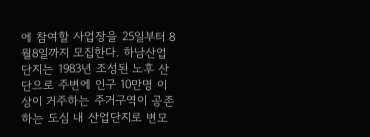에 참여할 사업장을 25일부터 8월8일까지 모집한다. 하남산업단지는 1983년 조성된 노후 산단으로 주변에 인구 10만명 이상이 거주하는 주거구역이 공존하는 도심 내 산업단지로 변모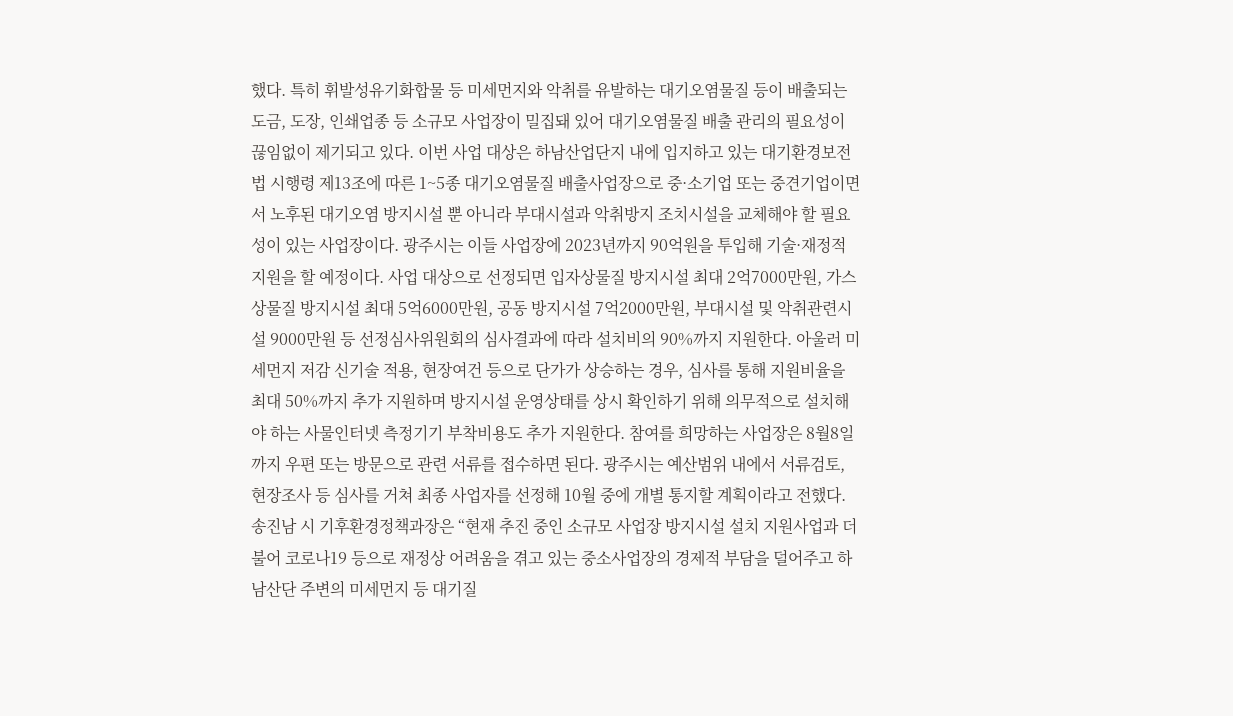했다. 특히 휘발성유기화합물 등 미세먼지와 악취를 유발하는 대기오염물질 등이 배출되는 도금, 도장, 인쇄업종 등 소규모 사업장이 밀집돼 있어 대기오염물질 배출 관리의 필요성이 끊임없이 제기되고 있다. 이번 사업 대상은 하남산업단지 내에 입지하고 있는 대기환경보전법 시행령 제13조에 따른 1~5종 대기오염물질 배출사업장으로 중·소기업 또는 중견기업이면서 노후된 대기오염 방지시설 뿐 아니라 부대시설과 악취방지 조치시설을 교체해야 할 필요성이 있는 사업장이다. 광주시는 이들 사업장에 2023년까지 90억원을 투입해 기술·재정적 지원을 할 예정이다. 사업 대상으로 선정되면 입자상물질 방지시설 최대 2억7000만원, 가스상물질 방지시설 최대 5억6000만원, 공동 방지시설 7억2000만원, 부대시설 및 악취관련시설 9000만원 등 선정심사위원회의 심사결과에 따라 설치비의 90%까지 지원한다. 아울러 미세먼지 저감 신기술 적용, 현장여건 등으로 단가가 상승하는 경우, 심사를 통해 지원비율을 최대 50%까지 추가 지원하며 방지시설 운영상태를 상시 확인하기 위해 의무적으로 설치해야 하는 사물인터넷 측정기기 부착비용도 추가 지원한다. 참여를 희망하는 사업장은 8월8일까지 우편 또는 방문으로 관련 서류를 접수하면 된다. 광주시는 예산범위 내에서 서류검토, 현장조사 등 심사를 거쳐 최종 사업자를 선정해 10월 중에 개별 통지할 계획이라고 전했다. 송진남 시 기후환경정책과장은 “현재 추진 중인 소규모 사업장 방지시설 설치 지원사업과 더불어 코로나19 등으로 재정상 어려움을 겪고 있는 중소사업장의 경제적 부담을 덜어주고 하남산단 주변의 미세먼지 등 대기질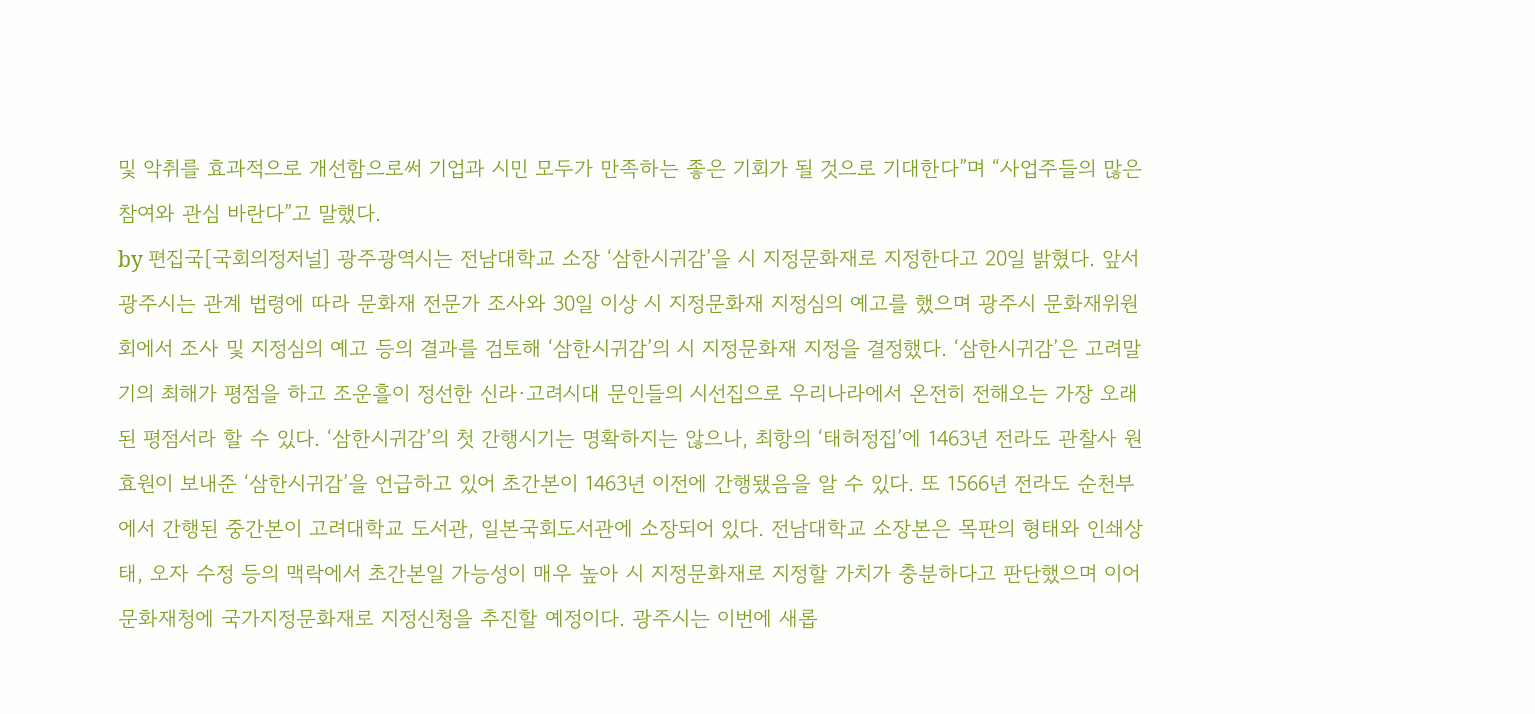및 악취를 효과적으로 개선함으로써 기업과 시민 모두가 만족하는 좋은 기회가 될 것으로 기대한다”며 “사업주들의 많은 참여와 관심 바란다”고 말했다.
by 편집국[국회의정저널] 광주광역시는 전남대학교 소장 ‘삼한시귀감’을 시 지정문화재로 지정한다고 20일 밝혔다. 앞서 광주시는 관계 법령에 따라 문화재 전문가 조사와 30일 이상 시 지정문화재 지정심의 예고를 했으며 광주시 문화재위원회에서 조사 및 지정심의 예고 등의 결과를 검토해 ‘삼한시귀감’의 시 지정문화재 지정을 결정했다. ‘삼한시귀감’은 고려말기의 최해가 평점을 하고 조운흘이 정선한 신라·고려시대 문인들의 시선집으로 우리나라에서 온전히 전해오는 가장 오래된 평점서라 할 수 있다. ‘삼한시귀감’의 첫 간행시기는 명확하지는 않으나, 최항의 ‘태허정집’에 1463년 전라도 관찰사 원효원이 보내준 ‘삼한시귀감’을 언급하고 있어 초간본이 1463년 이전에 간행됐음을 알 수 있다. 또 1566년 전라도 순천부에서 간행된 중간본이 고려대학교 도서관, 일본국회도서관에 소장되어 있다. 전남대학교 소장본은 목판의 형태와 인쇄상태, 오자 수정 등의 맥락에서 초간본일 가능성이 매우 높아 시 지정문화재로 지정할 가치가 충분하다고 판단했으며 이어 문화재청에 국가지정문화재로 지정신청을 추진할 예정이다. 광주시는 이번에 새롭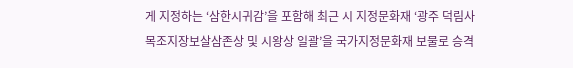게 지정하는 ‘삼한시귀감’을 포함해 최근 시 지정문화재 ‘광주 덕림사 목조지장보살삼존상 및 시왕상 일괄’을 국가지정문화재 보물로 승격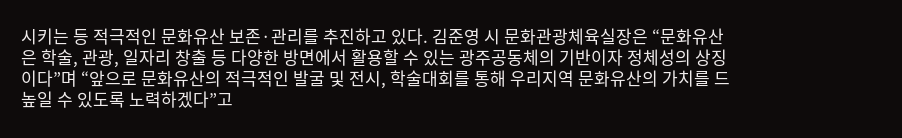시키는 등 적극적인 문화유산 보존·관리를 추진하고 있다. 김준영 시 문화관광체육실장은 “문화유산은 학술, 관광, 일자리 창출 등 다양한 방면에서 활용할 수 있는 광주공동체의 기반이자 정체성의 상징이다”며 “앞으로 문화유산의 적극적인 발굴 및 전시, 학술대회를 통해 우리지역 문화유산의 가치를 드높일 수 있도록 노력하겠다”고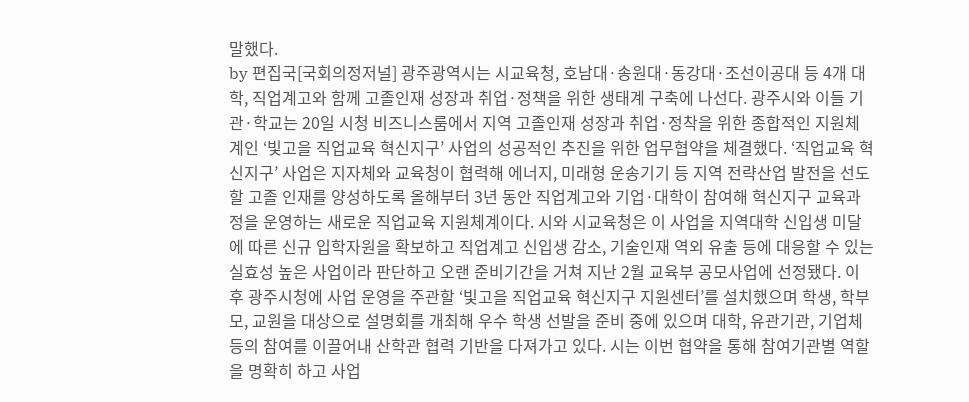말했다.
by 편집국[국회의정저널] 광주광역시는 시교육청, 호남대·송원대·동강대·조선이공대 등 4개 대학, 직업계고와 함께 고졸인재 성장과 취업·정책을 위한 생태계 구축에 나선다. 광주시와 이들 기관·학교는 20일 시청 비즈니스룸에서 지역 고졸인재 성장과 취업·정착을 위한 종합적인 지원체계인 ‘빛고을 직업교육 혁신지구’ 사업의 성공적인 추진을 위한 업무협약을 체결했다. ‘직업교육 혁신지구’ 사업은 지자체와 교육청이 협력해 에너지, 미래형 운송기기 등 지역 전략산업 발전을 선도할 고졸 인재를 양성하도록 올해부터 3년 동안 직업계고와 기업·대학이 참여해 혁신지구 교육과정을 운영하는 새로운 직업교육 지원체계이다. 시와 시교육청은 이 사업을 지역대학 신입생 미달에 따른 신규 입학자원을 확보하고 직업계고 신입생 감소, 기술인재 역외 유출 등에 대응할 수 있는 실효성 높은 사업이라 판단하고 오랜 준비기간을 거쳐 지난 2월 교육부 공모사업에 선정됐다. 이후 광주시청에 사업 운영을 주관할 ‘빛고을 직업교육 혁신지구 지원센터’를 설치했으며 학생, 학부모, 교원을 대상으로 설명회를 개최해 우수 학생 선발을 준비 중에 있으며 대학, 유관기관, 기업체 등의 참여를 이끌어내 산학관 협력 기반을 다져가고 있다. 시는 이번 협약을 통해 참여기관별 역할을 명확히 하고 사업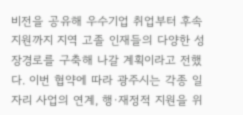비전을 공유해 우수기업 취업부터 후속지원까지 지역 고졸 인재들의 다양한 성장경로를 구축해 나갈 계획이라고 전했다. 이번 협약에 따라 광주시는 각종 일자리 사업의 연계, 행·재정적 지원을 위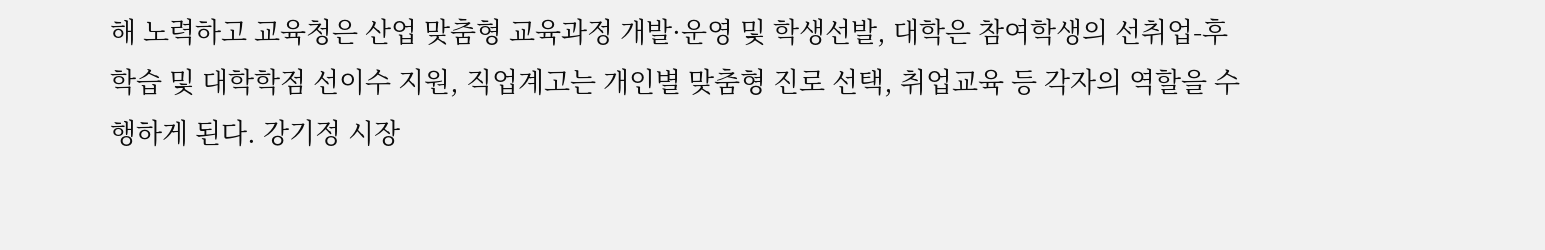해 노력하고 교육청은 산업 맞춤형 교육과정 개발·운영 및 학생선발, 대학은 참여학생의 선취업-후학습 및 대학학점 선이수 지원, 직업계고는 개인별 맞춤형 진로 선택, 취업교육 등 각자의 역할을 수행하게 된다. 강기정 시장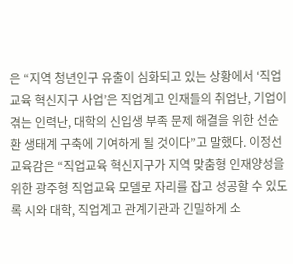은 “지역 청년인구 유출이 심화되고 있는 상황에서 ‘직업교육 혁신지구 사업’은 직업계고 인재들의 취업난, 기업이 겪는 인력난, 대학의 신입생 부족 문제 해결을 위한 선순환 생태계 구축에 기여하게 될 것이다”고 말했다. 이정선 교육감은 “직업교육 혁신지구가 지역 맞춤형 인재양성을 위한 광주형 직업교육 모델로 자리를 잡고 성공할 수 있도록 시와 대학, 직업계고 관계기관과 긴밀하게 소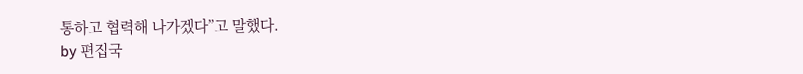통하고 협력해 나가겠다”고 말했다.
by 편집국